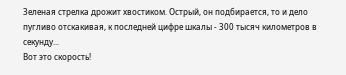Зеленая стрелка дрожит хвостиком. Острый, он подбирается, то и дело пугливо отскакивая, к последней цифре шкалы - 300 тысяч километров в секунду...
Вот это скорость!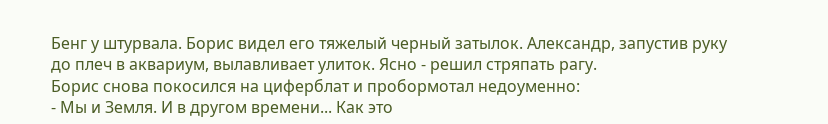Бенг у штурвала. Борис видел его тяжелый черный затылок. Александр, запустив руку до плеч в аквариум, вылавливает улиток. Ясно - решил стряпать рагу.
Борис снова покосился на циферблат и пробормотал недоуменно:
- Мы и Земля. И в другом времени... Как это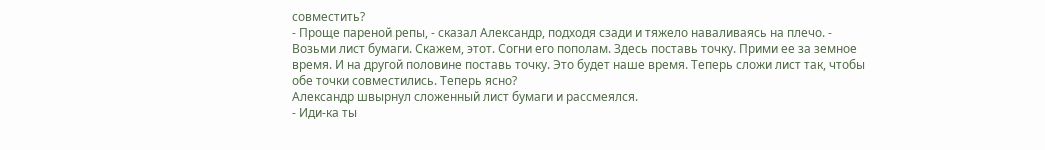совместить?
- Проще пареной репы, - сказал Александр, подходя сзади и тяжело наваливаясь на плечо. - Возьми лист бумаги. Скажем, этот. Согни его пополам. Здесь поставь точку. Прими ее за земное время. И на другой половине поставь точку. Это будет наше время. Теперь сложи лист так, чтобы обе точки совместились. Теперь ясно?
Александр швырнул сложенный лист бумаги и рассмеялся.
- Иди-ка ты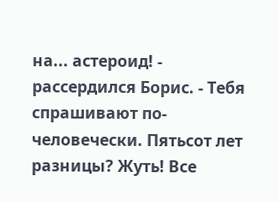на... астероид! - рассердился Борис. - Тебя спрашивают по-человечески. Пятьсот лет разницы? Жуть! Все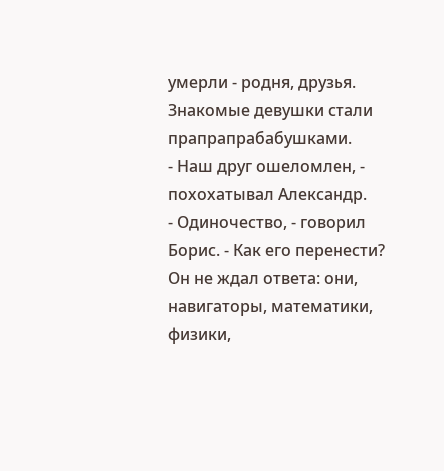умерли - родня, друзья. Знакомые девушки стали прапрапрабабушками.
- Наш друг ошеломлен, - похохатывал Александр.
- Одиночество, - говорил Борис. - Как его перенести?
Он не ждал ответа: они, навигаторы, математики, физики,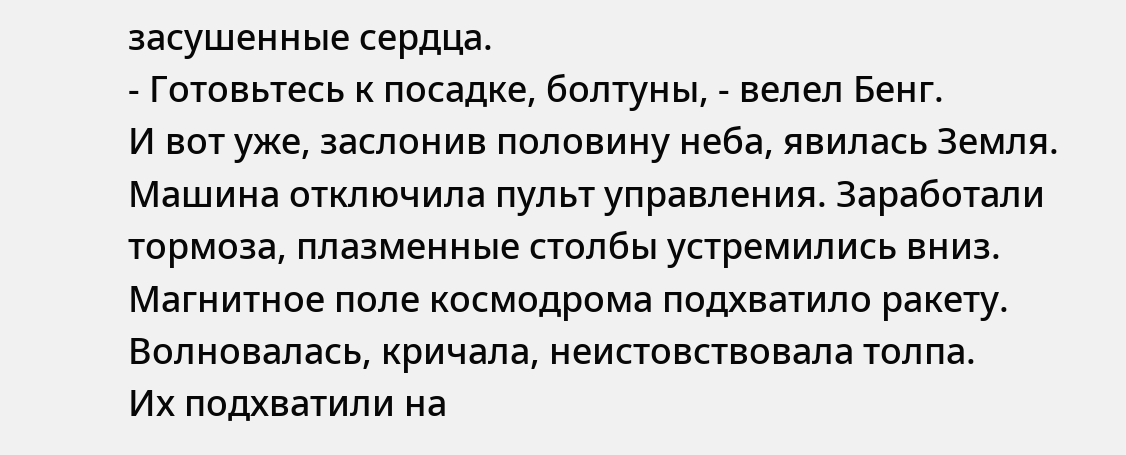засушенные сердца.
- Готовьтесь к посадке, болтуны, - велел Бенг.
И вот уже, заслонив половину неба, явилась Земля. Машина отключила пульт управления. Заработали тормоза, плазменные столбы устремились вниз. Магнитное поле космодрома подхватило ракету. Волновалась, кричала, неистовствовала толпа.
Их подхватили на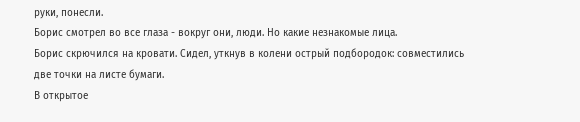руки, понесли.
Борис смотрел во все глаза - вокруг они, люди. Но какие незнакомые лица.
Борис скрючился на кровати. Сидел, уткнув в колени острый подбородок: совместились две точки на листе бумаги.
В открытое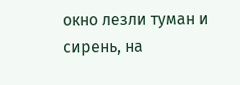окно лезли туман и сирень, на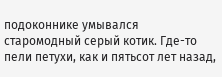подоконнике умывался старомодный серый котик. Где-то пели петухи, как и пятьсот лет назад,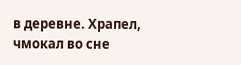в деревне. Храпел, чмокал во сне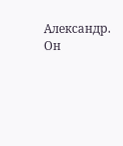Александр. Он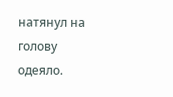натянул на голову одеяло.